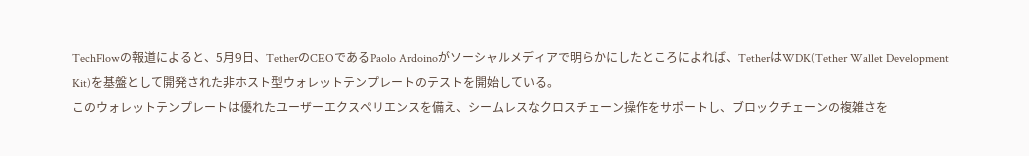TechFlowの報道によると、5月9日、TetherのCEOであるPaolo Ardoinoがソーシャルメディアで明らかにしたところによれば、TetherはWDK(Tether Wallet Development Kit)を基盤として開発された非ホスト型ウォレットテンプレートのテストを開始している。
このウォレットテンプレートは優れたユーザーエクスペリエンスを備え、シームレスなクロスチェーン操作をサポートし、ブロックチェーンの複雑さを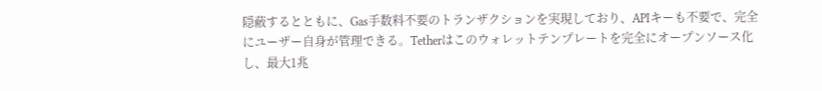隠蔽するとともに、Gas手数料不要のトランザクションを実現しており、APIキーも不要で、完全にユーザー自身が管理できる。Tetherはこのウォレットテンプレートを完全にオープンソース化し、最大1兆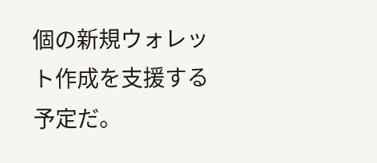個の新規ウォレット作成を支援する予定だ。